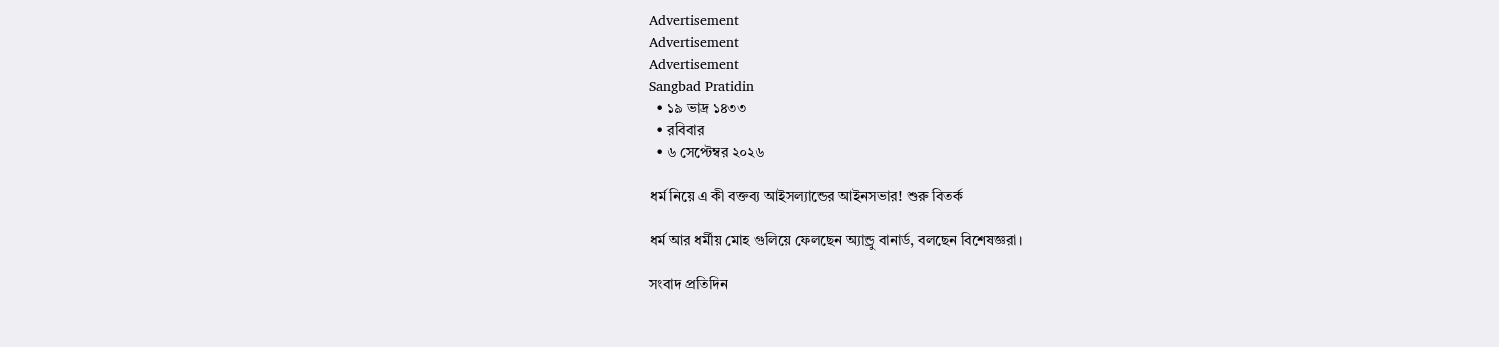Advertisement
Advertisement
Advertisement
Sangbad Pratidin
  • ১৯ ভাদ্র ১৪৩৩
  • রবিবার
  • ৬ সেপ্টেম্বর ২০২৬

ধর্ম নিয়ে এ কী বক্তব্য আইসল্যান্ডের আইনসভার! শুরু বিতর্ক

ধর্ম আর ধর্মীয় মোহ গুলিয়ে ফেলছেন অ্যান্ড্রু বানার্ড, বলছেন বিশেষজ্ঞরা।

সংবাদ প্রতিদিন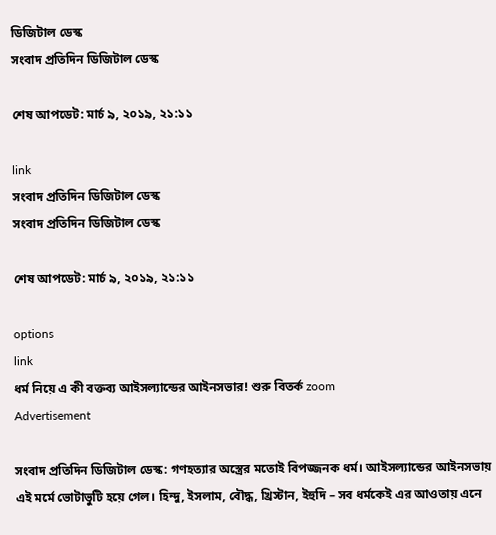ডিজিটাল ডেস্ক
সংবাদ প্রতিদিন ডিজিটাল ডেস্ক

শেষ আপডেট: মার্চ ৯, ২০১৯, ২১:১১

link
সংবাদ প্রতিদিন ডিজিটাল ডেস্ক
সংবাদ প্রতিদিন ডিজিটাল ডেস্ক

শেষ আপডেট: মার্চ ৯, ২০১৯, ২১:১১

options
link
ধর্ম নিয়ে এ কী বক্তব্য আইসল্যান্ডের আইনসভার! শুরু বিতর্ক zoom
Advertisement

সংবাদ প্রতিদিন ডিজিটাল ডেস্ক: গণহত্যার অস্ত্রের মতোই বিপজ্জনক ধর্ম। আইসল্যান্ডের আইনসভায় এই মর্মে ভোটাভুটি হয়ে গেল। হিন্দু, ইসলাম, বৌদ্ধ, খ্রিস্টান, ইহুদি – সব ধর্মকেই এর আওতায় এনে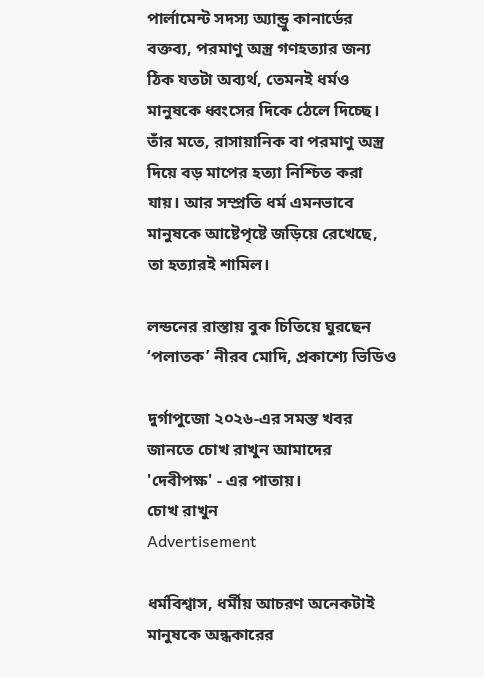পার্লামেন্ট সদস্য অ্যান্ড্রু কানার্ডের বক্তব্য, পরমাণু অস্ত্র গণহত্যার জন্য ঠিক যতটা অব্যর্থ, তেমনই ধর্মও মানুষকে ধ্বংসের দিকে ঠেলে দিচ্ছে। তাঁর মতে, রাসায়ানিক বা পরমাণু অস্ত্র দিয়ে বড় মাপের হত্যা নিশ্চিত করা যায়। আর সম্প্রতি ধর্ম এমনভাবে মানুষকে আষ্টেপৃষ্টে জড়িয়ে রেখেছে, তা হত্যারই শামিল।

লন্ডনের রাস্তায় বুক চিতিয়ে ঘুরছেন ‘পলাতক’ নীরব মোদি, প্রকাশ্যে ভিডিও

দুর্গাপুজো ২০২৬-এর সমস্ত খবর জানতে চোখ রাখুন আমাদের 'দেবীপক্ষ' - এর পাতায়।
চোখ রাখুন
Advertisement

ধর্মবিশ্বাস, ধর্মীয় আচরণ অনেকটাই মানুষকে অন্ধকারের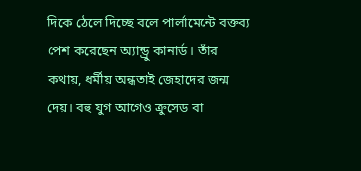দিকে ঠেলে দিচ্ছে বলে পার্লামেন্টে বক্তব্য পেশ করেছেন অ্যান্ড্রু কানার্ড। তাঁর কথায়, ধর্মীয় অন্ধতাই জেহাদের জন্ম দেয়। বহু যুগ আগেও ক্রুসেড বা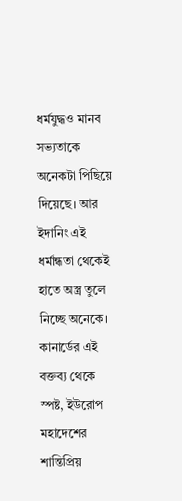ধর্মযুদ্ধও মানব সভ্যতাকে অনেকটা পিছিয়ে দিয়েছে। আর ইদানিং এই ধর্মান্ধতা থেকেই হাতে অস্ত্র তুলে নিচ্ছে অনেকে। কানার্ডের এই বক্তব্য থেকে স্পষ্ট, ইউরোপ মহাদেশের শান্তিপ্রিয়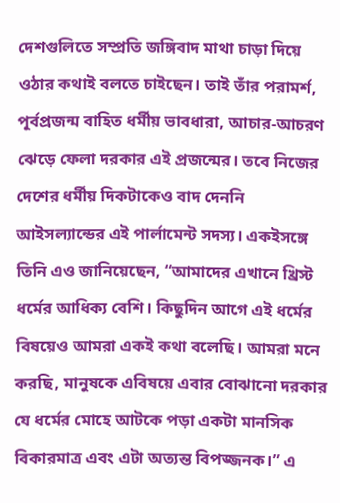দেশগুলিতে সম্প্রতি জঙ্গিবাদ মাথা চাড়া দিয়ে ওঠার কথাই বলতে চাইছেন। তাই তাঁর পরামর্শ, পূর্বপ্রজন্ম বাহিত ধর্মীয় ভাবধারা, আচার-আচরণ ঝেড়ে ফেলা দরকার এই প্রজন্মের। তবে নিজের দেশের ধর্মীয় দিকটাকেও বাদ দেননি আইসল্যান্ডের এই পার্লামেন্ট সদস্য। একইসঙ্গে তিনি এও জানিয়েছেন, “আমাদের এখানে খ্রিস্ট ধর্মের আধিক্য বেশি। কিছুদিন আগে এই ধর্মের বিষয়েও আমরা একই কথা বলেছি। আমরা মনে করছি, মানুষকে এবিষয়ে এবার বোঝানো দরকার যে ধর্মের মোহে আটকে পড়া একটা মানসিক বিকারমাত্র এবং এটা অত্যন্ত বিপজ্জনক।” এ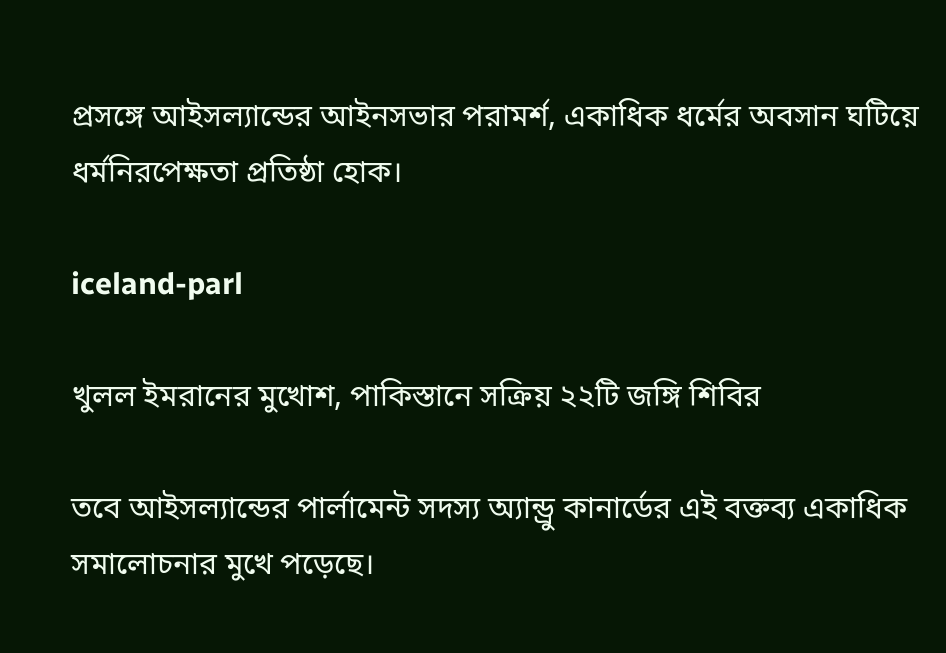প্রসঙ্গে আইসল্যান্ডের আইনসভার পরামর্শ, একাধিক ধর্মের অবসান ঘটিয়ে ধর্মনিরপেক্ষতা প্রতিষ্ঠা হোক।

iceland-parl

খুলল ইমরানের মুখোশ, পাকিস্তানে সক্রিয় ২২টি জঙ্গি শিবির

তবে আইসল্যান্ডের পার্লামেন্ট সদস্য অ্যান্ড্রু কানার্ডের এই বক্তব্য একাধিক সমালোচনার মুখে পড়েছে।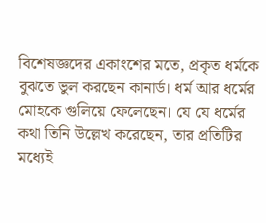বিশেষজ্ঞদের একাংশের মতে, প্রকৃত ধর্মকে বুঝতে ভুল করছেন কানার্ড। ধর্ম আর ধর্মের মোহকে গুলিয়ে ফেলেছেন। যে যে ধর্মের কথা তিনি উল্লেখ করেছেন, তার প্রতিটির মধ্যেই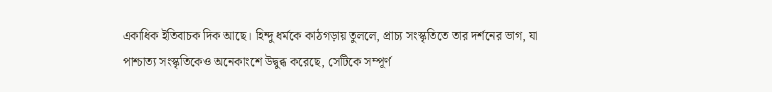একাধিক ইতিবাচক দিক আছে। হিন্দু ধর্মকে কাঠগড়ায় তুললে, প্রাচ্য সংস্কৃতিতে তার দর্শনের ভাগ, যা পাশ্চাত্য সংস্কৃতিকেও অনেকাংশে উদ্বুব্ধ করেছে, সেটিকে সম্পূর্ণ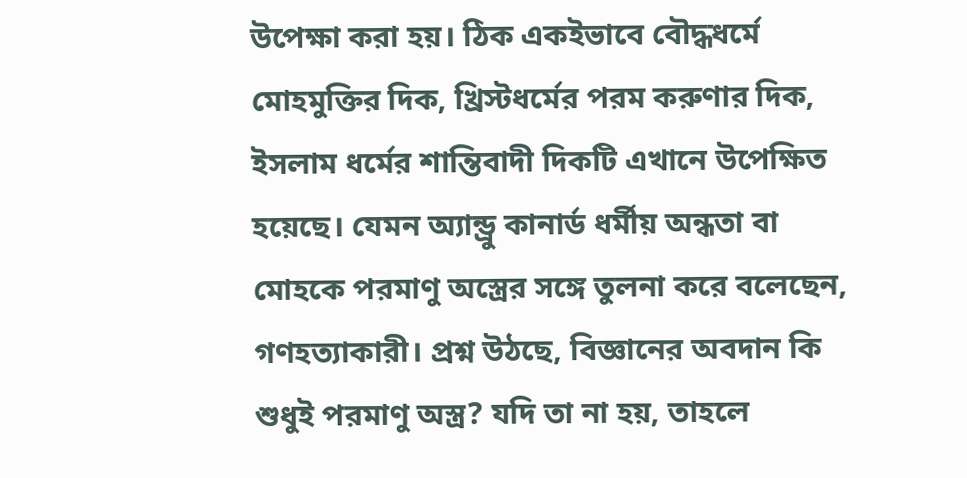উপেক্ষা করা হয়। ঠিক একইভাবে বৌদ্ধধর্মে মোহমুক্তির দিক, খ্রিস্টধর্মের পরম করুণার দিক, ইসলাম ধর্মের শান্তিবাদী দিকটি এখানে উপেক্ষিত হয়েছে। যেমন অ্যান্ড্রু কানার্ড ধর্মীয় অন্ধতা বা মোহকে পরমাণু অস্ত্রের সঙ্গে তুলনা করে বলেছেন, গণহত্যাকারী। প্রশ্ন উঠছে, বিজ্ঞানের অবদান কি শুধুই পরমাণু অস্ত্র? যদি তা না হয়, তাহলে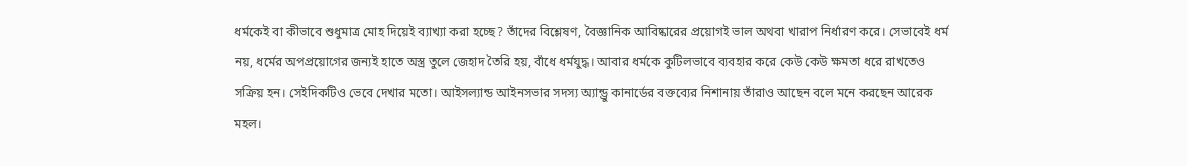ধর্মকেই বা কীভাবে শুধুমাত্র মোহ দিয়েই ব্যাখ্যা করা হচ্ছে? তাঁদের বিশ্লেষণ, বৈজ্ঞানিক আবিষ্কারের প্রয়োগই ভাল অথবা খারাপ নির্ধারণ করে। সেভাবেই ধর্ম নয়, ধর্মের অপপ্রয়োগের জন্যই হাতে অস্ত্র তুলে জেহাদ তৈরি হয়, বাঁধে ধর্মযুদ্ধ। আবার ধর্মকে কুটিলভাবে ব্যবহার করে কেউ কেউ ক্ষমতা ধরে রাখতেও সক্রিয় হন। সেইদিকটিও ভেবে দেখার মতো। আইসল্যান্ড আইনসভার সদস্য অ্যান্ড্রু কানার্ডের বক্তব্যের নিশানায় তাঁরাও আছেন বলে মনে করছেন আরেক মহল।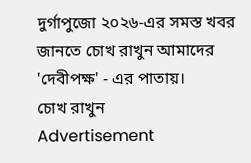দুর্গাপুজো ২০২৬-এর সমস্ত খবর জানতে চোখ রাখুন আমাদের 'দেবীপক্ষ' - এর পাতায়।
চোখ রাখুন
Advertisement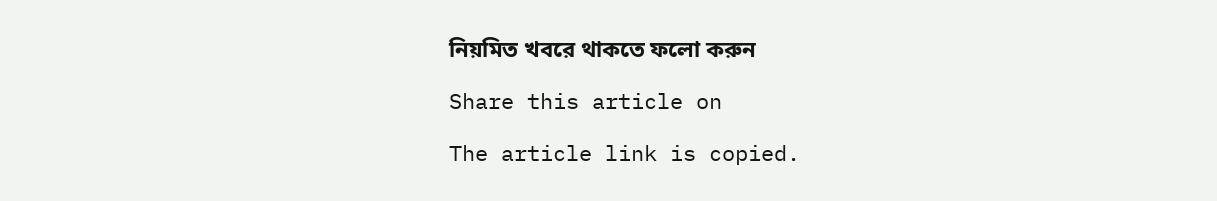নিয়মিত খবরে থাকতে ফলো করুন

Share this article on

The article link is copied.